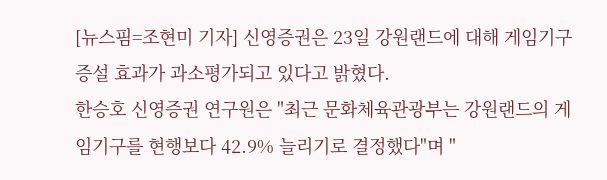[뉴스핌=조현미 기자] 신영증권은 23일 강원랜드에 대해 게임기구 증설 효과가 과소평가되고 있다고 밝혔다.
한승호 신영증권 연구원은 "최근 문화체육관광부는 강원랜드의 게임기구를 현행보다 42.9% 늘리기로 결정했다"며 "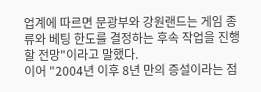업계에 따르면 문광부와 강원랜드는 게임 종류와 베팅 한도를 결정하는 후속 작업을 진행할 전망"이라고 말했다.
이어 "2004년 이후 8년 만의 증설이라는 점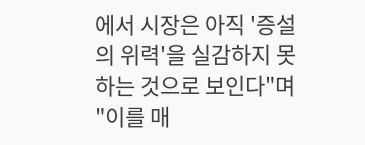에서 시장은 아직 '증설의 위력'을 실감하지 못하는 것으로 보인다"며 "이를 매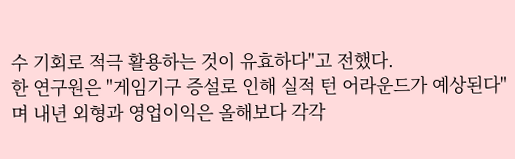수 기회로 적극 활용하는 것이 유효하다"고 전했다.
한 연구원은 "게임기구 증설로 인해 실적 턴 어라운드가 예상된다"며 내년 외형과 영업이익은 올해보다 각각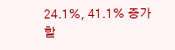24.1%, 41.1% 증가할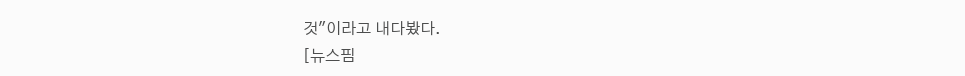것"이라고 내다봤다.
[뉴스핌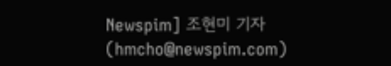Newspim] 조현미 기자 (hmcho@newspim.com)